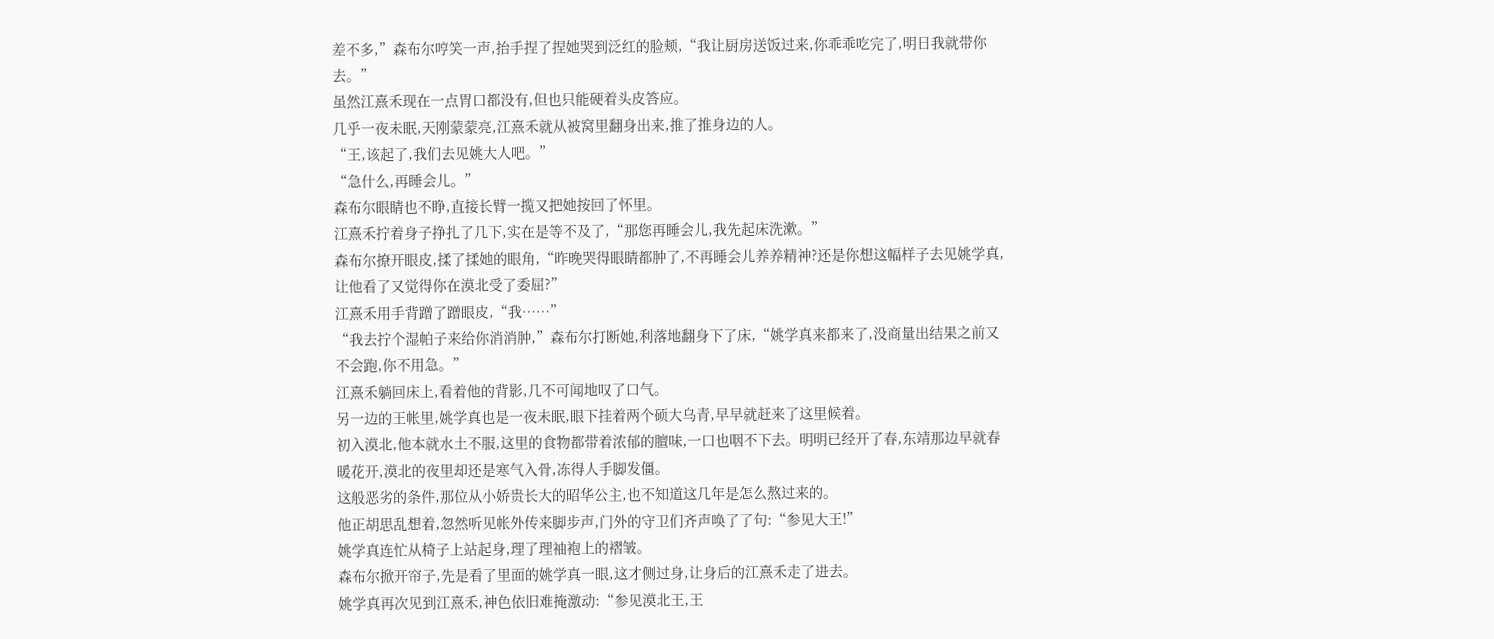差不多,”森布尔哼笑一声,抬手捏了捏她哭到泛红的脸颊,“我让厨房送饭过来,你乖乖吃完了,明日我就带你去。”
虽然江熹禾现在一点胃口都没有,但也只能硬着头皮答应。
几乎一夜未眠,天刚蒙蒙亮,江熹禾就从被窝里翻身出来,推了推身边的人。
“王,该起了,我们去见姚大人吧。”
“急什么,再睡会儿。”
森布尔眼睛也不睁,直接长臂一揽又把她按回了怀里。
江熹禾拧着身子挣扎了几下,实在是等不及了,“那您再睡会儿,我先起床洗漱。”
森布尔撩开眼皮,揉了揉她的眼角,“昨晚哭得眼睛都肿了,不再睡会儿养养精神?还是你想这幅样子去见姚学真,让他看了又觉得你在漠北受了委屈?”
江熹禾用手背蹭了蹭眼皮,“我……”
“我去拧个湿帕子来给你消消肿,”森布尔打断她,利落地翻身下了床,“姚学真来都来了,没商量出结果之前又不会跑,你不用急。”
江熹禾躺回床上,看着他的背影,几不可闻地叹了口气。
另一边的王帐里,姚学真也是一夜未眠,眼下挂着两个硕大乌青,早早就赶来了这里候着。
初入漠北,他本就水土不服,这里的食物都带着浓郁的膻味,一口也咽不下去。明明已经开了春,东靖那边早就春暖花开,漠北的夜里却还是寒气入骨,冻得人手脚发僵。
这般恶劣的条件,那位从小娇贵长大的昭华公主,也不知道这几年是怎么熬过来的。
他正胡思乱想着,忽然听见帐外传来脚步声,门外的守卫们齐声唤了了句:“参见大王!”
姚学真连忙从椅子上站起身,理了理袖袍上的褶皱。
森布尔掀开帘子,先是看了里面的姚学真一眼,这才侧过身,让身后的江熹禾走了进去。
姚学真再次见到江熹禾,神色依旧难掩激动:“参见漠北王,王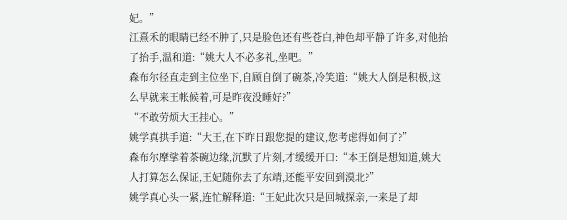妃。”
江熹禾的眼睛已经不肿了,只是脸色还有些苍白,神色却平静了许多,对他抬了抬手,温和道:“姚大人不必多礼,坐吧。”
森布尔径直走到主位坐下,自顾自倒了碗茶,冷笑道:“姚大人倒是积极,这么早就来王帐候着,可是昨夜没睡好?”
“不敢劳烦大王挂心。”
姚学真拱手道:“大王,在下昨日跟您提的建议,您考虑得如何了?”
森布尔摩挲着茶碗边缘,沉默了片刻,才缓缓开口:“本王倒是想知道,姚大人打算怎么保证,王妃随你去了东靖,还能平安回到漠北?”
姚学真心头一紧,连忙解释道:“王妃此次只是回城探亲,一来是了却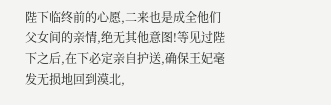陛下临终前的心愿,二来也是成全他们父女间的亲情,绝无其他意图!等见过陛下之后,在下必定亲自护送,确保王妃毫发无损地回到漠北,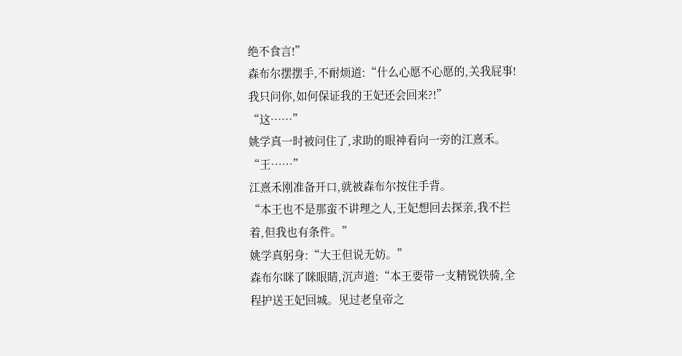绝不食言!”
森布尔摆摆手,不耐烦道:“什么心愿不心愿的,关我屁事!我只问你,如何保证我的王妃还会回来?!”
“这……”
姚学真一时被问住了,求助的眼神看向一旁的江熹禾。
“王……”
江熹禾刚准备开口,就被森布尔按住手背。
“本王也不是那蛮不讲理之人,王妃想回去探亲,我不拦着,但我也有条件。”
姚学真躬身:“大王但说无妨。”
森布尔眯了眯眼睛,沉声道:“本王要带一支精锐铁骑,全程护送王妃回城。见过老皇帝之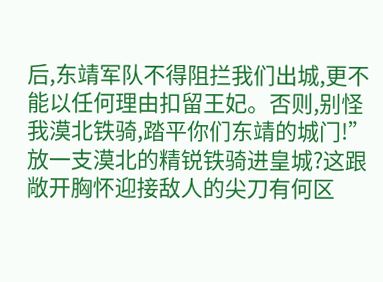后,东靖军队不得阻拦我们出城,更不能以任何理由扣留王妃。否则,别怪我漠北铁骑,踏平你们东靖的城门!”
放一支漠北的精锐铁骑进皇城?这跟敞开胸怀迎接敌人的尖刀有何区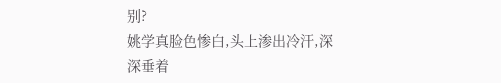别?
姚学真脸色惨白,头上渗出冷汗,深深垂着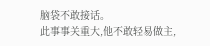脑袋不敢接话。
此事事关重大,他不敢轻易做主,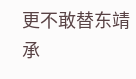更不敢替东靖承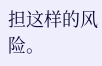担这样的风险。